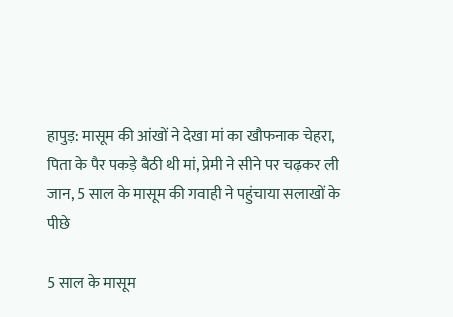हापुड़: मासूम की आंखों ने देखा मां का खौफनाक चेहरा, पिता के पैर पकड़े बैठी थी मां, प्रेमी ने सीने पर चढ़कर ली जान, 5 साल के मासूम की गवाही ने पहुंचाया सलाखों के पीछे

5 साल के मासूम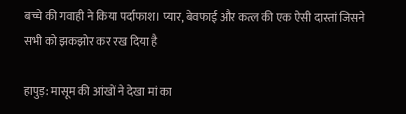बच्चे की गवाही ने किया पर्दाफाश। प्यार, बेवफाई और कत्ल की एक ऐसी दास्तां जिसने सभी को झकझोर कर रख दिया है

हापुड़: मासूम की आंखों ने देखा मां का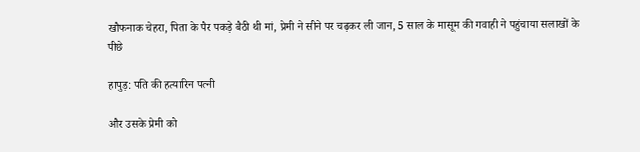खौफनाक चेहरा, पिता के पैर पकड़े बैठी थी मां, प्रेमी ने सीने पर चढ़कर ली जान, 5 साल के मासूम की गवाही ने पहुंचाया सलाखों के पीछे

हापुड़: पति की हत्यारिन पत्नी

और उसके प्रेमी को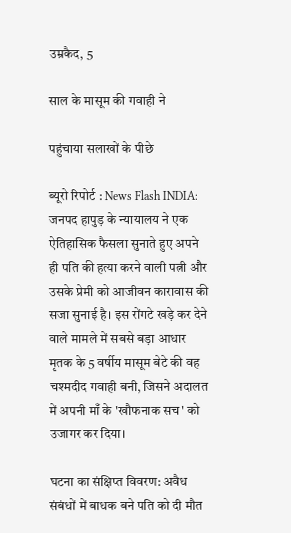उम्रकैद, 5

साल के मासूम की गवाही ने

पहुंचाया सलाखों के पीछे

ब्यूरो रिपोर्ट : News Flash INDIA: जनपद हापुड़ के न्यायालय ने एक ऐतिहासिक फैसला सुनाते हुए अपने ही पति की हत्या करने वाली पत्नी और उसके प्रेमी को आजीवन कारावास की सजा सुनाई है। इस रोंगटे खड़े कर देने वाले मामले में सबसे बड़ा आधार मृतक के 5 वर्षीय मासूम बेटे की वह चश्मदीद गवाही बनी, जिसने अदालत में अपनी माँ के 'खौफनाक सच' को उजागर कर दिया।

घटना का संक्षिप्त विवरण: अवैध संबंधों में बाधक बने पति को दी मौत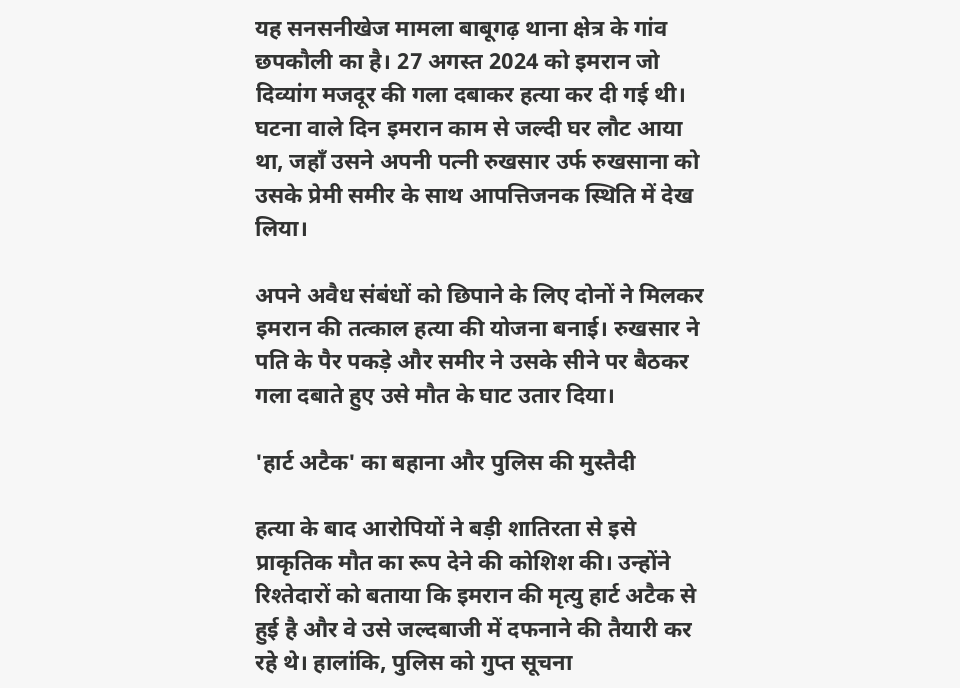यह सनसनीखेज मामला बाबूगढ़ थाना क्षेत्र के गांव छपकौली का है। 27 अगस्त 2024 को इमरान जो दिव्यांग मजदूर की गला दबाकर हत्या कर दी गई थी। घटना वाले दिन इमरान काम से जल्दी घर लौट आया था, जहाँ उसने अपनी पत्नी रुखसार उर्फ रुखसाना को उसके प्रेमी समीर के साथ आपत्तिजनक स्थिति में देख लिया।

अपने अवैध संबंधों को छिपाने के लिए दोनों ने मिलकर इमरान की तत्काल हत्या की योजना बनाई। रुखसार ने पति के पैर पकड़े और समीर ने उसके सीने पर बैठकर गला दबाते हुए उसे मौत के घाट उतार दिया।

'हार्ट अटैक' का बहाना और पुलिस की मुस्तैदी

हत्या के बाद आरोपियों ने बड़ी शातिरता से इसे प्राकृतिक मौत का रूप देने की कोशिश की। उन्होंने रिश्तेदारों को बताया कि इमरान की मृत्यु हार्ट अटैक से हुई है और वे उसे जल्दबाजी में दफनाने की तैयारी कर रहे थे। हालांकि, पुलिस को गुप्त सूचना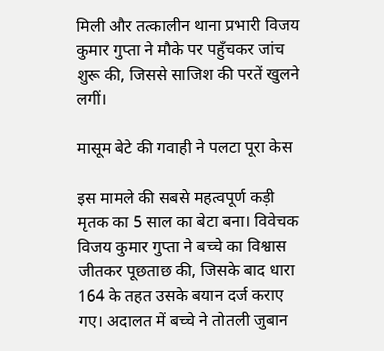मिली और तत्कालीन थाना प्रभारी विजय कुमार गुप्ता ने मौके पर पहुँचकर जांच शुरू की, जिससे साजिश की परतें खुलने लगीं।

मासूम बेटे की गवाही ने पलटा पूरा केस

इस मामले की सबसे महत्वपूर्ण कड़ी मृतक का 5 साल का बेटा बना। विवेचक विजय कुमार गुप्ता ने बच्चे का विश्वास जीतकर पूछताछ की, जिसके बाद धारा 164 के तहत उसके बयान दर्ज कराए गए। अदालत में बच्चे ने तोतली जुबान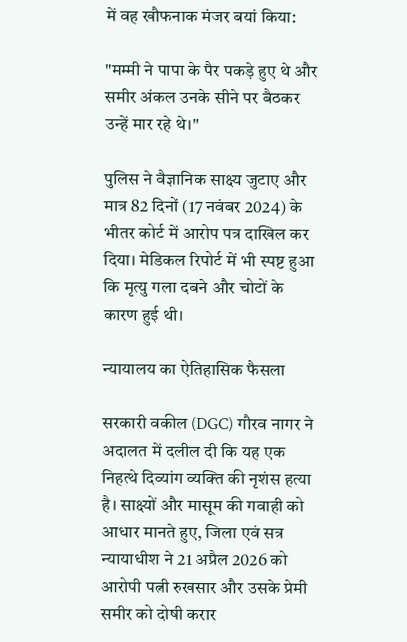में वह खौफनाक मंजर बयां किया:

"मम्मी ने पापा के पैर पकड़े हुए थे और समीर अंकल उनके सीने पर बैठकर उन्हें मार रहे थे।"

पुलिस ने वैज्ञानिक साक्ष्य जुटाए और मात्र 82 दिनों (17 नवंबर 2024) के भीतर कोर्ट में आरोप पत्र दाखिल कर दिया। मेडिकल रिपोर्ट में भी स्पष्ट हुआ कि मृत्यु गला दबने और चोटों के कारण हुई थी।

न्यायालय का ऐतिहासिक फैसला

सरकारी वकील (DGC) गौरव नागर ने अदालत में दलील दी कि यह एक निहत्थे दिव्यांग व्यक्ति की नृशंस हत्या है। साक्ष्यों और मासूम की गवाही को आधार मानते हुए, जिला एवं सत्र न्यायाधीश ने 21 अप्रैल 2026 को आरोपी पत्नी रुखसार और उसके प्रेमी समीर को दोषी करार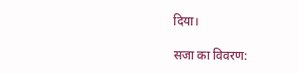दिया।

सजा का विवरण: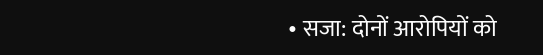• सजा: दोनों आरोपियों को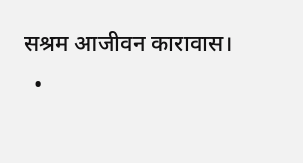सश्रम आजीवन कारावास।
  •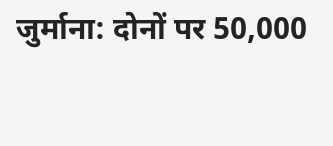जुर्माना: दोनों पर 50,000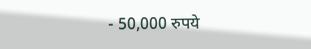- 50,000 रुपये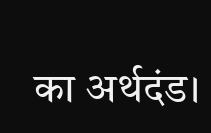का अर्थदंड।